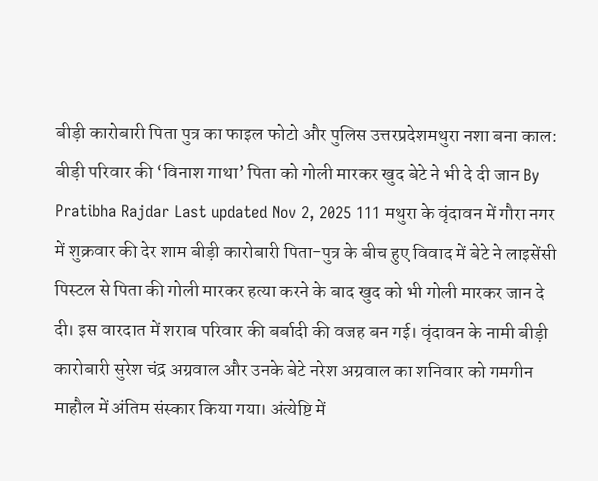बीड़ी कारोबारी पिता पुत्र का फाइल फोटो और पुलिस उत्तरप्रदेशमथुरा नशा बना काल: बीड़ी परिवार की ‘विनाश गाथा’ पिता को गोली मारकर खुद बेटे ने भी दे दी जान By Pratibha Rajdar Last updated Nov 2, 2025 111 मथुरा के वृंदावन में गौरा नगर में शुक्रवार की देर शाम बीड़ी कारोबारी पिता-पुत्र के बीच हुए विवाद में बेटे ने लाइसेंसी पिस्टल से पिता की गोली मारकर हत्या करने के बाद खुद को भी गोली मारकर जान दे दी। इस वारदात में शराब परिवार की बर्बादी की वजह बन गई। वृंदावन के नामी बीड़ी कारोबारी सुरेश चंद्र अग्रवाल और उनके बेटे नरेश अग्रवाल का शनिवार को गमगीन माहौल में अंतिम संस्कार किया गया। अंत्येष्टि में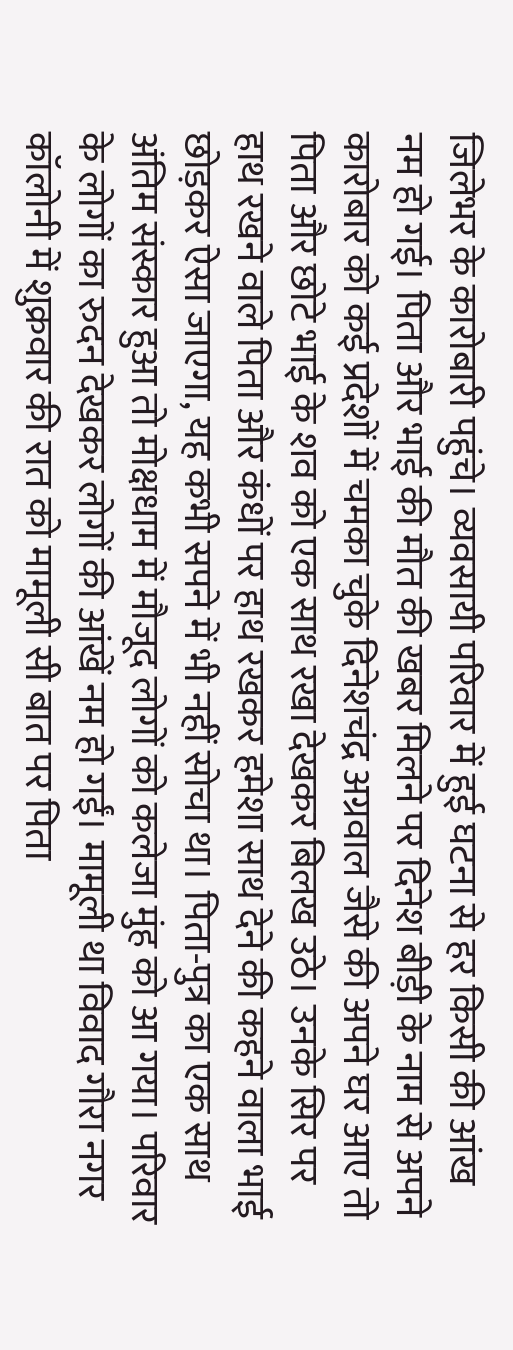जिलेभर के कारोबारी पहुंचे। व्यवसायी परिवार में हुई घटना से हर किसी की आंख नम हो गई। पिता और भाई की मौत की खबर मिलने पर दिनेश बीड़ी के नाम से अपने कारोबार को कई प्रदेशों में चमका चुके दिनेशचंद्र अग्रवाल जैसे की अपने घर आए तो पिता और छोटे भाई के शव को एक साथ रखा देखकर बिलख उठे। उनके सिर पर हाथ रखने वाले पिता और कंधों पर हाथ रखकर हमेशा साथ देने की कहने वाला भाई छोड़कर ऐसा जाएगा, यह कभी सपने में भी नहीं सोचा था। पिता-पुत्र का एक साथ अंतिम संस्कार हुआ तो मोक्षधाम में मौजूद लोगों को कलेजा मुंह को आ गया। परिवार के लोगों का रुदन देखकर लोगों की आंखें नम हो गईं। मामूली था विवाद गौरा नगर कॉलोनी में शुक्रवार की रात को मामूली सी बात पर पिता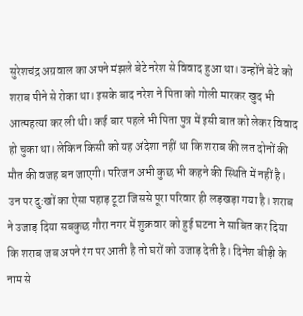सुरेशचंद्र अग्रवाल का अपने मंझले बेटे नरेश से विवाद हुआ था। उन्होंने बेटे को शराब पीने से रोका था। इसके बाद नरेश ने पिता को गोली मारकर खुद भी आत्महत्या कर ली थी। कई बार पहले भी पिता पुत्र में इसी बात को लेकर विवाद हो चुका था। लेकिन किसी को यह अंदेशा नहीं था कि शराब की लत दोनों की मौत की वजह बन जाएगी। परिजन अभी कुछ भी कहने की स्थिति में नहीं है। उन पर दु:खों का ऐसा पहाड़ टूटा जिससे पूरा परिवार ही लड़खड़ा गया है। शराब ने उजाड़ दिया सबकुछ गौरा नगर में शुक्रवार को हुई घटना ने साबित कर दिया कि शराब जब अपने रंग पर आती है तो घरों को उजाड़ देती है। दिनेश बीड़ी के नाम से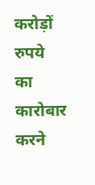करोड़ों रुपये का कारोबार करने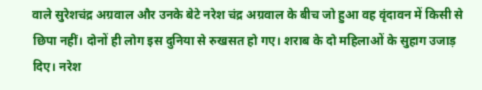वाले सुरेशचंद्र अग्रवाल और उनके बेटे नरेश चंद्र अग्रवाल के बीच जो हुआ वह वृंदावन में किसी से छिपा नहीं। दोनों ही लोग इस दुनिया से रुखसत हो गए। शराब के दो महिलाओं के सुहाग उजाड़ दिए। नरेश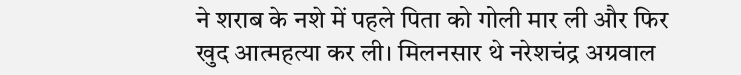ने शराब के नशे में पहले पिता को गोली मार ली और फिर खुद आत्महत्या कर ली। मिलनसार थे नरेशचंद्र अग्रवाल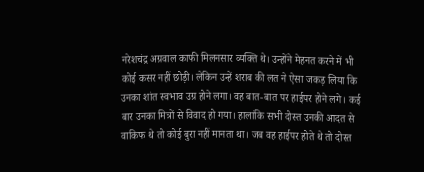नरेशचंद्र अग्रवाल काफी मिलनसार व्यक्ति थे। उन्होंने मेहनत करने में भी कोई कसर नहीं छोड़ी। लेकिन उन्हें शराब की लत ने ऐसा जकड़ लिया कि उनका शांत स्वभाव उग्र होने लगा। वह बात-बात पर हाईपर होने लगे। कई बार उनका मित्रों से विवाद हो गया। हालांकि सभी दोस्त उनकी आदत से वाकिफ थे तो कोई बुरा नहीं मानता था। जब वह हाईपर होते थे तो दोस्त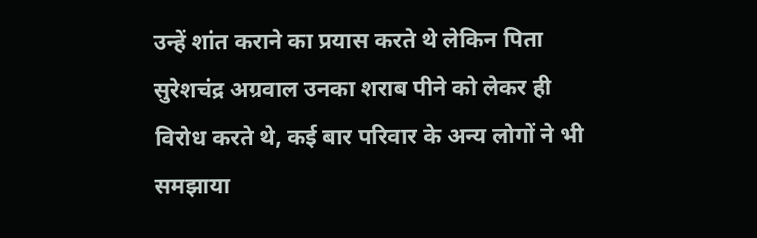उन्हें शांत कराने का प्रयास करते थे लेकिन पिता सुरेशचंद्र अग्रवाल उनका शराब पीने को लेकर ही विरोध करते थे, कई बार परिवार के अन्य लोगों ने भी समझाया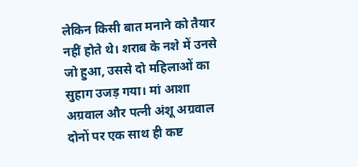लेकिन किसी बात मनाने को तैयार नहीं होते थे। शराब के नशे में उनसे जो हुआ, उससे दो महिलाओं का सुहाग उजड़ गया। मां आशा अग्रवाल और पत्नी अंशू अग्रवाल दोनों पर एक साथ ही कष्ट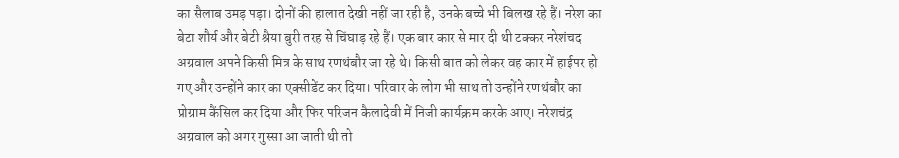का सैलाब उमड़ पड़ा। दोनों की हालात देखी नहीं जा रही है, उनके बच्चे भी बिलख रहे हैं। नरेश का बेटा शौर्य और बेटी श्रैया बुरी तरह से चिंघाड़ रहे हैं। एक बार कार से मार दी थी टक्कर नरेशंचद अग्रवाल अपने किसी मित्र के साथ रणथंबौर जा रहे थे। किसी बात को लेकर वह कार में हाईपर हो गए और उन्होंने कार का एक्सीडेंट कर दिया। परिवार के लोग भी साथ तो उन्होंने रणथंबौर का प्रोग्राम कैंसिल कर दिया और फिर परिजन कैलादेवी में निजी कार्यक्रम करके आए। नरेशचंद्र अग्रवाल को अगर गुस्सा आ जाती थी तो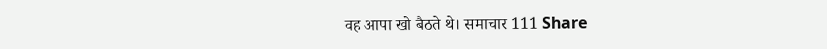वह आपा खो बैठते थे। समाचार 111 Share